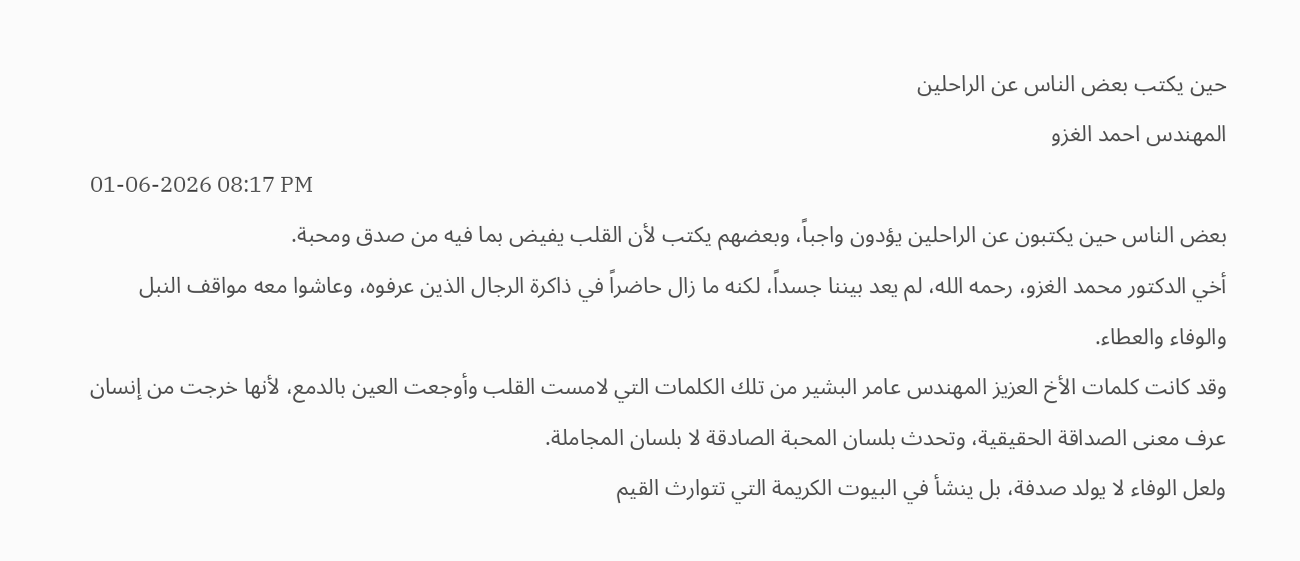حين يكتب بعض الناس عن الراحلين
المهندس احمد الغزو
01-06-2026 08:17 PM
بعض الناس حين يكتبون عن الراحلين يؤدون واجباً، وبعضهم يكتب لأن القلب يفيض بما فيه من صدق ومحبة.
أخي الدكتور محمد الغزو، رحمه الله، لم يعد بيننا جسداً، لكنه ما زال حاضراً في ذاكرة الرجال الذين عرفوه، وعاشوا معه مواقف النبل والوفاء والعطاء.
وقد كانت كلمات الأخ العزيز المهندس عامر البشير من تلك الكلمات التي لامست القلب وأوجعت العين بالدمع، لأنها خرجت من إنسان عرف معنى الصداقة الحقيقية، وتحدث بلسان المحبة الصادقة لا بلسان المجاملة.
ولعل الوفاء لا يولد صدفة، بل ينشأ في البيوت الكريمة التي تتوارث القيم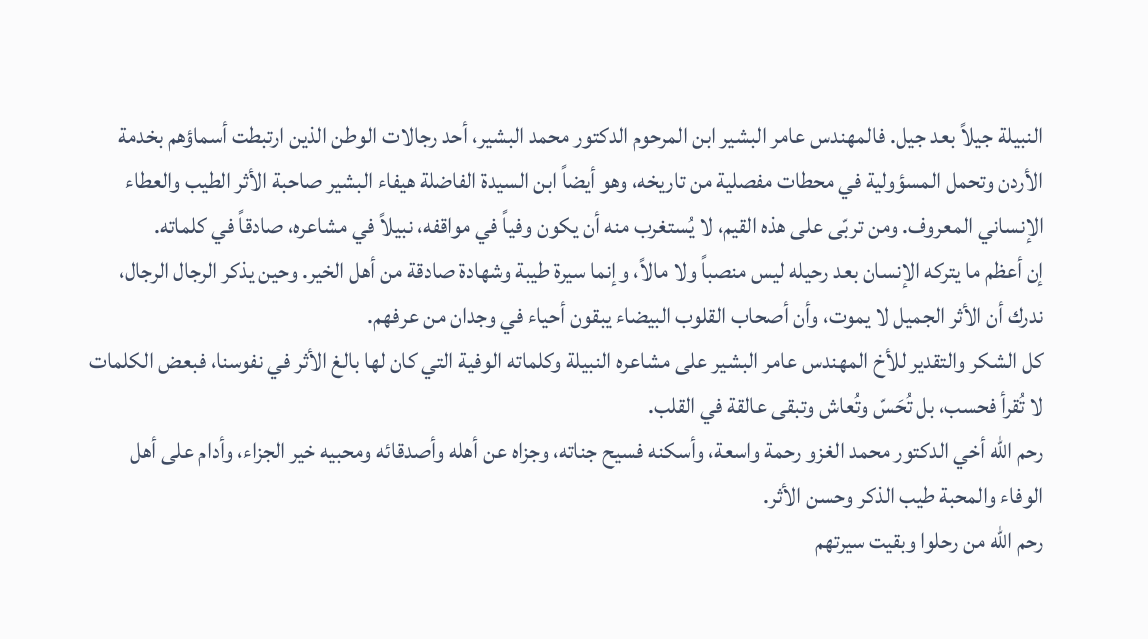النبيلة جيلاً بعد جيل. فالمهندس عامر البشير ابن المرحوم الدكتور محمد البشير، أحد رجالات الوطن الذين ارتبطت أسماؤهم بخدمة الأردن وتحمل المسؤولية في محطات مفصلية من تاريخه، وهو أيضاً ابن السيدة الفاضلة هيفاء البشير صاحبة الأثر الطيب والعطاء الإنساني المعروف. ومن تربّى على هذه القيم، لا يُستغرب منه أن يكون وفياً في مواقفه، نبيلاً في مشاعره، صادقاً في كلماته.
إن أعظم ما يتركه الإنسان بعد رحيله ليس منصباً ولا مالاً، وإنما سيرة طيبة وشهادة صادقة من أهل الخير. وحين يذكر الرجال الرجال، ندرك أن الأثر الجميل لا يموت، وأن أصحاب القلوب البيضاء يبقون أحياء في وجدان من عرفهم.
كل الشكر والتقدير للأخ المهندس عامر البشير على مشاعره النبيلة وكلماته الوفية التي كان لها بالغ الأثر في نفوسنا، فبعض الكلمات لا تُقرأ فحسب، بل تُحَسّ وتُعاش وتبقى عالقة في القلب.
رحم الله أخي الدكتور محمد الغزو رحمة واسعة، وأسكنه فسيح جناته، وجزاه عن أهله وأصدقائه ومحبيه خير الجزاء، وأدام على أهل الوفاء والمحبة طيب الذكر وحسن الأثر.
رحم الله من رحلوا وبقيت سيرتهم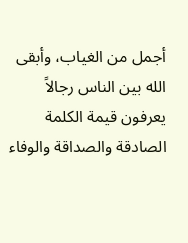أجمل من الغياب، وأبقى الله بين الناس رجالاً يعرفون قيمة الكلمة الصادقة والصداقة والوفاء